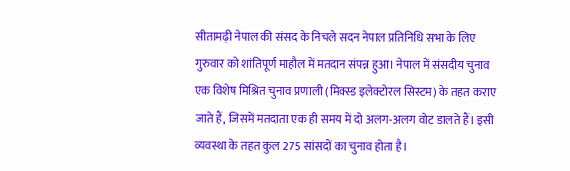सीतामढ़ी नेपाल की संसद के निचले सदन नेपाल प्रतिनिधि सभा के लिए गुरुवार को शांतिपूर्ण माहौल में मतदान संपन्न हुआ। नेपाल में संसदीय चुनाव एक विशेष मिश्रित चुनाव प्रणाली (मिक्स्ड इलेक्टोरल सिस्टम) के तहत कराए जाते हैं, जिसमें मतदाता एक ही समय में दो अलग-अलग वोट डालते हैं। इसी व्यवस्था के तहत कुल 275 सांसदों का चुनाव होता है।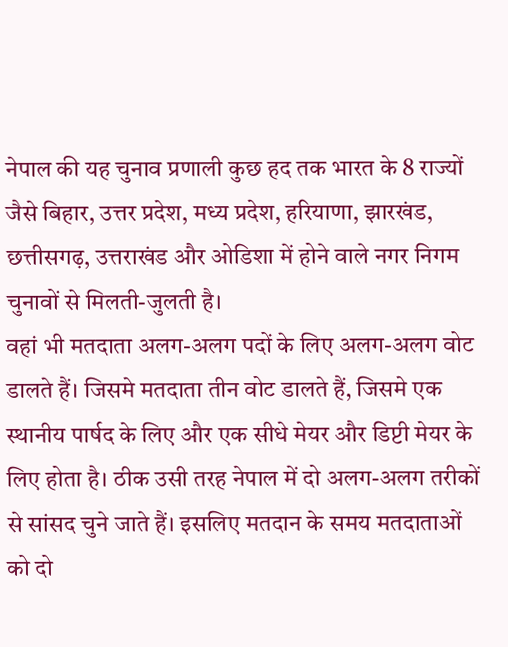नेपाल की यह चुनाव प्रणाली कुछ हद तक भारत के 8 राज्यों जैसे बिहार, उत्तर प्रदेश, मध्य प्रदेश, हरियाणा, झारखंड, छत्तीसगढ़, उत्तराखंड और ओडिशा में होने वाले नगर निगम चुनावों से मिलती-जुलती है।
वहां भी मतदाता अलग-अलग पदों के लिए अलग-अलग वोट डालते हैं। जिसमे मतदाता तीन वोट डालते हैं, जिसमे एक स्थानीय पार्षद के लिए और एक सीधे मेयर और डिप्टी मेयर के लिए होता है। ठीक उसी तरह नेपाल में दो अलग-अलग तरीकों से सांसद चुने जाते हैं। इसलिए मतदान के समय मतदाताओं को दो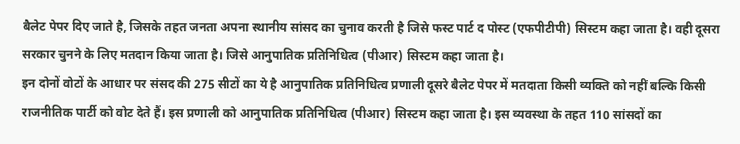बैलेट पेपर दिए जाते है, जिसके तहत जनता अपना स्थानीय सांसद का चुनाव करती है जिसे फस्ट पार्ट द पोस्ट (एफपीटीपी) सिस्टम कहा जाता है। वही दूसरा सरकार चुनने के लिए मतदान किया जाता है। जिसे आनुपातिक प्रतिनिधित्व (पीआर) सिस्टम कहा जाता है।
इन दोनों वोटों के आधार पर संसद की 275 सीटों का ये है आनुपातिक प्रतिनिधित्व प्रणाली दूसरे बैलेट पेपर में मतदाता किसी व्यक्ति को नहीं बल्कि किसी राजनीतिक पार्टी को वोट देते हैं। इस प्रणाली को आनुपातिक प्रतिनिधित्व (पीआर) सिस्टम कहा जाता है। इस व्यवस्था के तहत 110 सांसदों का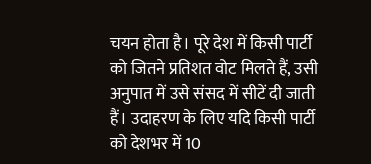चयन होता है। पूरे देश में किसी पार्टी को जितने प्रतिशत वोट मिलते हैं, उसी अनुपात में उसे संसद में सीटें दी जाती हैं। उदाहरण के लिए यदि किसी पार्टी को देशभर में 10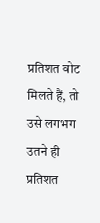प्रतिशत वोट मिलते हैं, तो उसे लगभग उतने ही प्रतिशत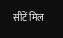सीटें मिल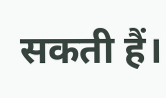सकती हैं।